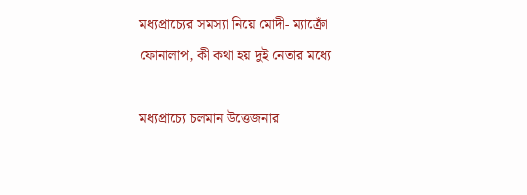মধ্যপ্রাচ্যের সমস্যা নিয়ে মোদী- ম্যাক্রোঁ ফোনালাপ, কী কথা হয় দুই নেতার মধ্যে

মধ্যপ্রাচ্যে চলমান উত্তেজনার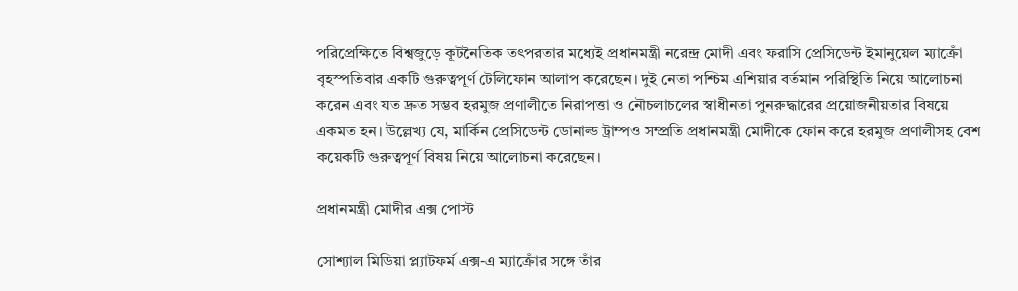পরিপ্রেক্ষিতে বিশ্বজুড়ে কূটনৈতিক তৎপরতার মধ্যেই প্রধানমন্ত্রী নরেন্দ্র মোদী এবং ফরাসি প্রেসিডেন্ট ইমানুয়েল ম্যাক্রোঁ বৃহস্পতিবার একটি গুরুত্বপূর্ণ টেলিফোন আলাপ করেছেন। দুই নেতা পশ্চিম এশিয়ার বর্তমান পরিস্থিতি নিয়ে আলোচনা করেন এবং যত দ্রুত সম্ভব হরমুজ প্রণালীতে নিরাপত্তা ও নৌচলাচলের স্বাধীনতা পুনরুদ্ধারের প্রয়োজনীয়তার বিষয়ে একমত হন। উল্লেখ্য যে, মার্কিন প্রেসিডেন্ট ডোনাল্ড ট্রাম্পও সম্প্রতি প্রধানমন্ত্রী মোদীকে ফোন করে হরমুজ প্রণালীসহ বেশ কয়েকটি গুরুত্বপূর্ণ বিষয় নিয়ে আলোচনা করেছেন।

প্রধানমন্ত্রী মোদীর এক্স পোস্ট

সোশ্যাল মিডিয়া প্ল্যাটফর্ম এক্স-এ ম্যাক্রোঁর সঙ্গে তাঁর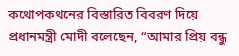কথোপকথনের বিস্তারিত বিবরণ দিয়ে প্রধানমন্ত্রী মোদী বলেছেন, “আমার প্রিয় বন্ধু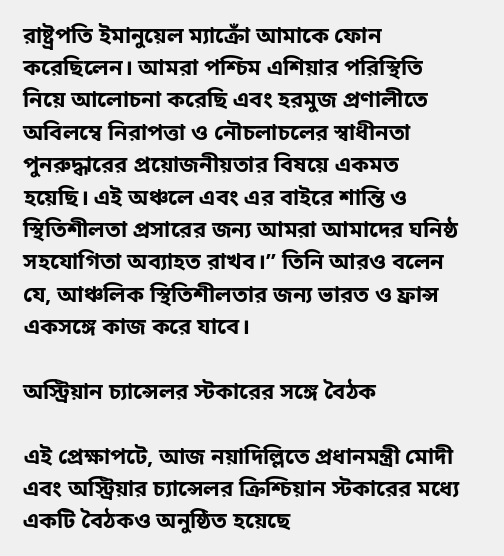রাষ্ট্রপতি ইমানুয়েল ম্যাক্রোঁ আমাকে ফোন করেছিলেন। আমরা পশ্চিম এশিয়ার পরিস্থিতি নিয়ে আলোচনা করেছি এবং হরমুজ প্রণালীতে অবিলম্বে নিরাপত্তা ও নৌচলাচলের স্বাধীনতা পুনরুদ্ধারের প্রয়োজনীয়তার বিষয়ে একমত হয়েছি। এই অঞ্চলে এবং এর বাইরে শান্তি ও স্থিতিশীলতা প্রসারের জন্য আমরা আমাদের ঘনিষ্ঠ সহযোগিতা অব্যাহত রাখব।” তিনি আরও বলেন যে, আঞ্চলিক স্থিতিশীলতার জন্য ভারত ও ফ্রান্স একসঙ্গে কাজ করে যাবে।

অস্ট্রিয়ান চ্যান্সেলর স্টকারের সঙ্গে বৈঠক

এই প্রেক্ষাপটে, আজ নয়াদিল্লিতে প্রধানমন্ত্রী মোদী এবং অস্ট্রিয়ার চ্যান্সেলর ক্রিশ্চিয়ান স্টকারের মধ্যে একটি বৈঠকও অনুষ্ঠিত হয়েছে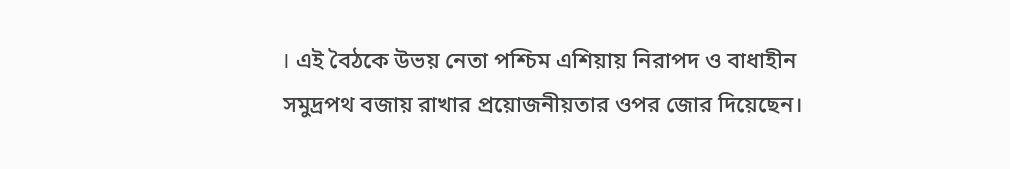। এই বৈঠকে উভয় নেতা পশ্চিম এশিয়ায় নিরাপদ ও বাধাহীন সমুদ্রপথ বজায় রাখার প্রয়োজনীয়তার ওপর জোর দিয়েছেন।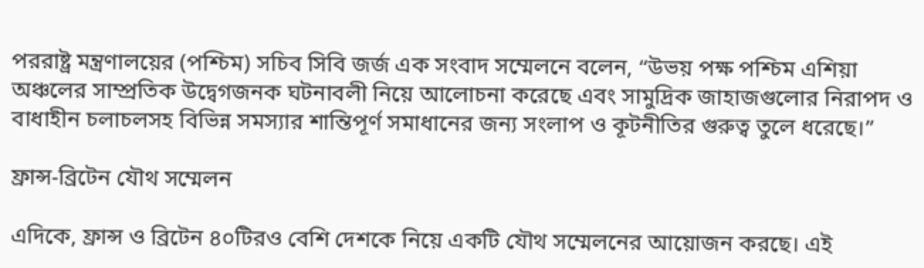পররাষ্ট্র মন্ত্রণালয়ের (পশ্চিম) সচিব সিবি জর্জ এক সংবাদ সম্মেলনে বলেন, “উভয় পক্ষ পশ্চিম এশিয়া অঞ্চলের সাম্প্রতিক উদ্বেগজনক ঘটনাবলী নিয়ে আলোচনা করেছে এবং সামুদ্রিক জাহাজগুলোর নিরাপদ ও বাধাহীন চলাচলসহ বিভিন্ন সমস্যার শান্তিপূর্ণ সমাধানের জন্য সংলাপ ও কূটনীতির গুরুত্ব তুলে ধরেছে।”

ফ্রান্স-ব্রিটেন যৌথ সম্মেলন

এদিকে, ফ্রান্স ও ব্রিটেন ৪০টিরও বেশি দেশকে নিয়ে একটি যৌথ সম্মেলনের আয়োজন করছে। এই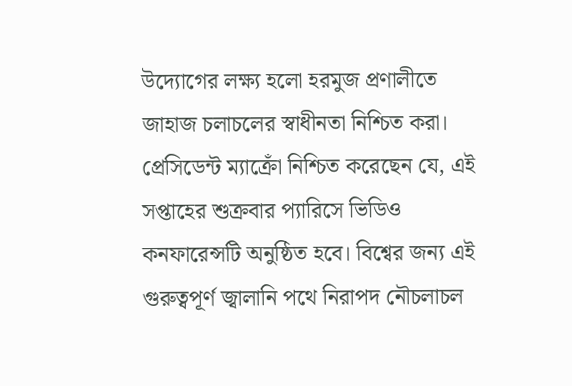উদ্যোগের লক্ষ্য হলো হরমুজ প্রণালীতে জাহাজ চলাচলের স্বাধীনতা নিশ্চিত করা। প্রেসিডেন্ট ম্যাক্রোঁ নিশ্চিত করেছেন যে, এই সপ্তাহের শুক্রবার প্যারিসে ভিডিও কনফারেন্সটি অনুষ্ঠিত হবে। বিশ্বের জন্য এই গুরুত্বপূর্ণ জ্বালানি পথে নিরাপদ নৌচলাচল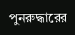পুনরুদ্ধারের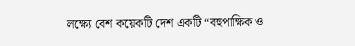লক্ষ্যে বেশ কয়েকটি দেশ একটি “বহুপাক্ষিক ও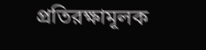প্রতিরক্ষামূলক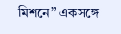মিশনে” একসঙ্গে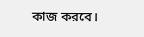কাজ করবে।